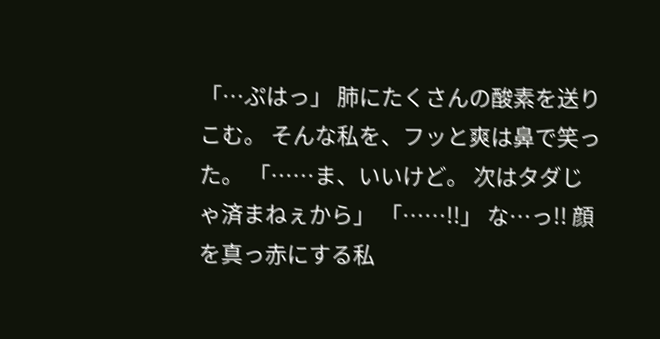「…ぷはっ」 肺にたくさんの酸素を送りこむ。 そんな私を、フッと爽は鼻で笑った。 「……ま、いいけど。 次はタダじゃ済まねぇから」 「……!!」 な…っ!! 顔を真っ赤にする私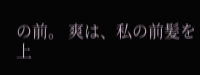の前。 爽は、私の前髪を上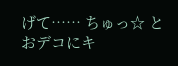げて…… ちゅっ☆ とおデコにキ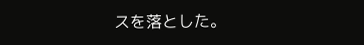スを落とした。